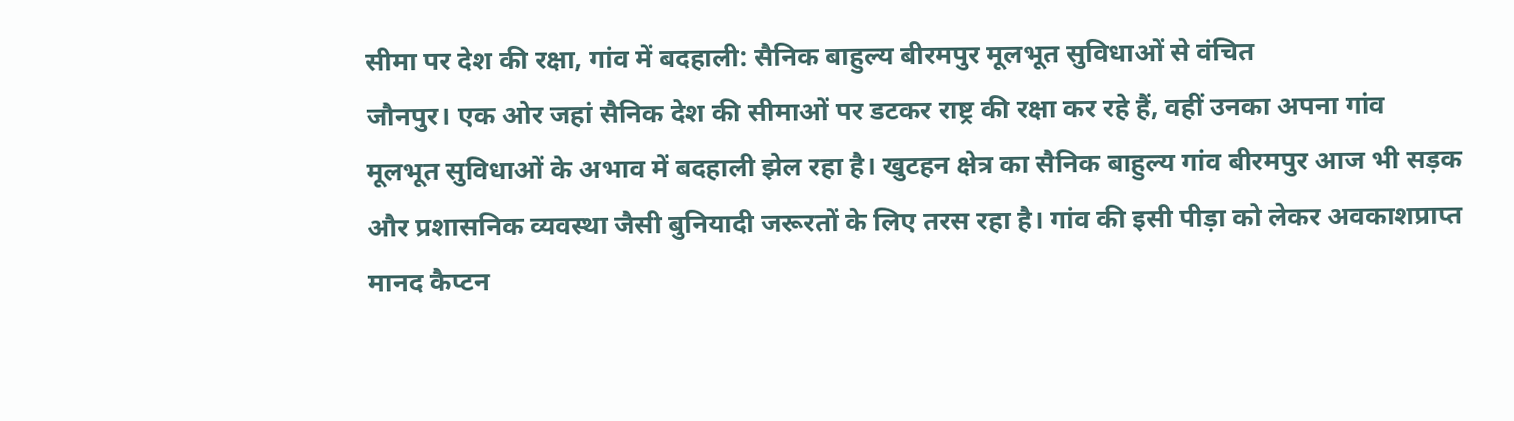सीमा पर देश की रक्षा, गांव में बदहाली: सैनिक बाहुल्य बीरमपुर मूलभूत सुविधाओं से वंचित
जौनपुर। एक ओर जहां सैनिक देश की सीमाओं पर डटकर राष्ट्र की रक्षा कर रहे हैं, वहीं उनका अपना गांव मूलभूत सुविधाओं के अभाव में बदहाली झेल रहा है। खुटहन क्षेत्र का सैनिक बाहुल्य गांव बीरमपुर आज भी सड़क और प्रशासनिक व्यवस्था जैसी बुनियादी जरूरतों के लिए तरस रहा है। गांव की इसी पीड़ा को लेकर अवकाशप्राप्त मानद कैप्टन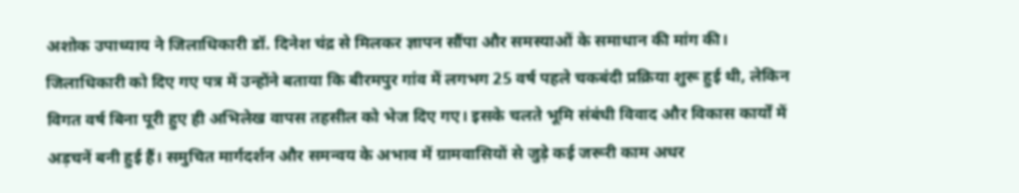अशोक उपाध्याय ने जिलाधिकारी डॉ. दिनेश चंद्र से मिलकर ज्ञापन सौंपा और समस्याओं के समाधान की मांग की।
जिलाधिकारी को दिए गए पत्र में उन्होंने बताया कि बीरमपुर गांव में लगभग 25 वर्ष पहले चकबंदी प्रक्रिया शुरू हुई थी, लेकिन विगत वर्ष बिना पूरी हुए ही अभिलेख वापस तहसील को भेज दिए गए। इसके चलते भूमि संबंधी विवाद और विकास कार्यों में अड़चनें बनी हुई हैं। समुचित मार्गदर्शन और समन्वय के अभाव में ग्रामवासियों से जुड़े कई जरूरी काम अधर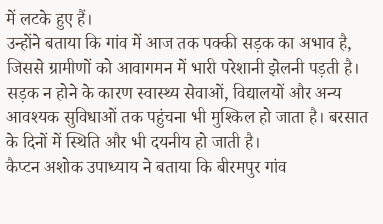में लटके हुए हैं।
उन्होंने बताया कि गांव में आज तक पक्की सड़क का अभाव है, जिससे ग्रामीणों को आवागमन में भारी परेशानी झेलनी पड़ती है। सड़क न होने के कारण स्वास्थ्य सेवाओं, विद्यालयों और अन्य आवश्यक सुविधाओं तक पहुंचना भी मुश्किल हो जाता है। बरसात के दिनों में स्थिति और भी दयनीय हो जाती है।
कैप्टन अशोक उपाध्याय ने बताया कि बीरमपुर गांव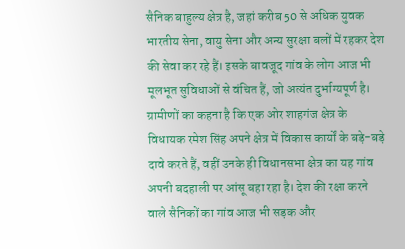सैनिक बाहुल्य क्षेत्र है, जहां करीब 50 से अधिक युवक भारतीय सेना, वायु सेना और अन्य सुरक्षा बलों में रहकर देश की सेवा कर रहे हैं। इसके बावजूद गांव के लोग आज भी मूलभूत सुविधाओं से वंचित हैं, जो अत्यंत दुर्भाग्यपूर्ण है।
ग्रामीणों का कहना है कि एक ओर शाहगंज क्षेत्र के विधायक रमेश सिंह अपने क्षेत्र में विकास कार्यों के बड़े-बड़े दावे करते हैं, वहीं उनके ही विधानसभा क्षेत्र का यह गांव अपनी बदहाली पर आंसू बहा रहा है। देश की रक्षा करने वाले सैनिकों का गांव आज भी सड़क और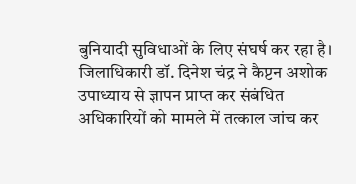बुनियादी सुविधाओं के लिए संघर्ष कर रहा है।
जिलाधिकारी डॉ. दिनेश चंद्र ने कैप्टन अशोक उपाध्याय से ज्ञापन प्राप्त कर संबंधित अधिकारियों को मामले में तत्काल जांच कर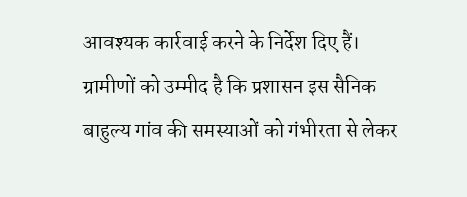आवश्यक कार्रवाई करने के निर्देश दिए हैं। ग्रामीणों को उम्मीद है कि प्रशासन इस सैनिक बाहुल्य गांव की समस्याओं को गंभीरता से लेकर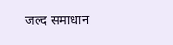जल्द समाधान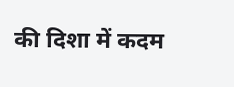की दिशा में कदम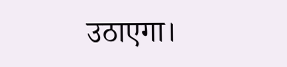उठाएगा।